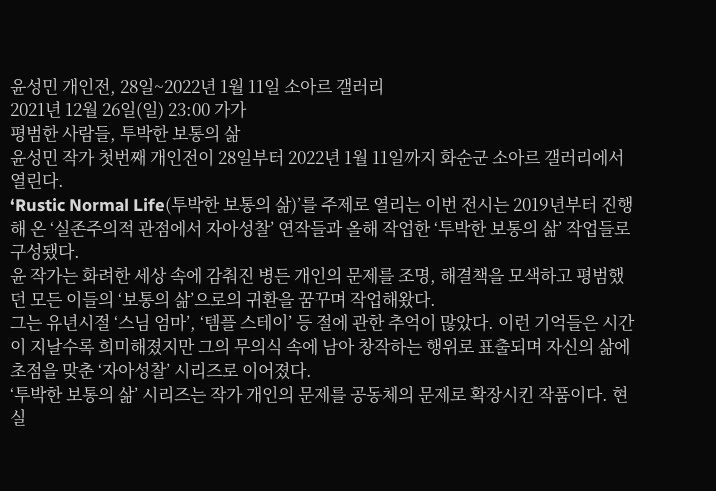윤성민 개인전, 28일~2022년 1월 11일 소아르 갤러리
2021년 12월 26일(일) 23:00 가가
평범한 사람들, 투박한 보통의 삶
윤성민 작가 첫번째 개인전이 28일부터 2022년 1월 11일까지 화순군 소아르 갤러리에서 열린다.
‘Rustic Normal Life(투박한 보통의 삶)’를 주제로 열리는 이번 전시는 2019년부터 진행해 온 ‘실존주의적 관점에서 자아성찰’ 연작들과 올해 작업한 ‘투박한 보통의 삶’ 작업들로 구성됐다.
윤 작가는 화려한 세상 속에 감춰진 병든 개인의 문제를 조명, 해결책을 모색하고 평범했던 모든 이들의 ‘보통의 삶’으로의 귀환을 꿈꾸며 작업해왔다.
그는 유년시절 ‘스님 엄마’, ‘템플 스테이’ 등 절에 관한 추억이 많았다. 이런 기억들은 시간이 지날수록 희미해졌지만 그의 무의식 속에 남아 창작하는 행위로 표출되며 자신의 삶에 초점을 맞춘 ‘자아성찰’ 시리즈로 이어졌다.
‘투박한 보통의 삶’ 시리즈는 작가 개인의 문제를 공동체의 문제로 확장시킨 작품이다. 현실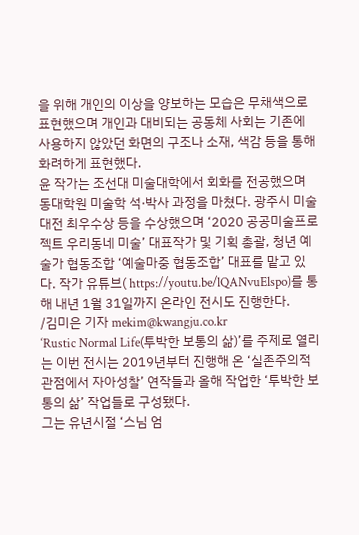을 위해 개인의 이상을 양보하는 모습은 무채색으로 표현했으며 개인과 대비되는 공동체 사회는 기존에 사용하지 않았던 화면의 구조나 소재, 색감 등을 통해 화려하게 표현했다.
윤 작가는 조선대 미술대학에서 회화를 전공했으며 동대학원 미술학 석·박사 과정을 마쳤다. 광주시 미술대전 최우수상 등을 수상했으며 ‘2020 공공미술프로젝트 우리동네 미술’ 대표작가 및 기획 총괄, 청년 예술가 협동조합 ‘예술마중 협동조합’ 대표를 맡고 있다. 작가 유튜브( https://youtu.be/lQANvuElspo)를 통해 내년 1월 31일까지 온라인 전시도 진행한다.
/김미은 기자 mekim@kwangju.co.kr
‘Rustic Normal Life(투박한 보통의 삶)’를 주제로 열리는 이번 전시는 2019년부터 진행해 온 ‘실존주의적 관점에서 자아성찰’ 연작들과 올해 작업한 ‘투박한 보통의 삶’ 작업들로 구성됐다.
그는 유년시절 ‘스님 엄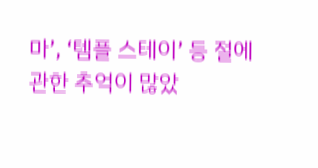마’, ‘템플 스테이’ 등 절에 관한 추억이 많았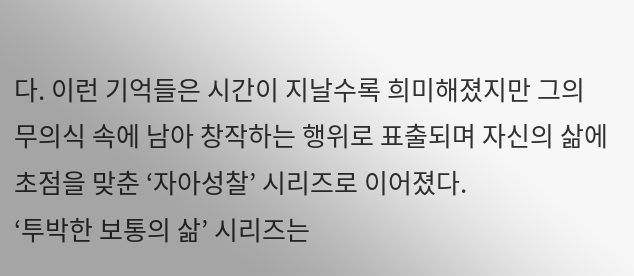다. 이런 기억들은 시간이 지날수록 희미해졌지만 그의 무의식 속에 남아 창작하는 행위로 표출되며 자신의 삶에 초점을 맞춘 ‘자아성찰’ 시리즈로 이어졌다.
‘투박한 보통의 삶’ 시리즈는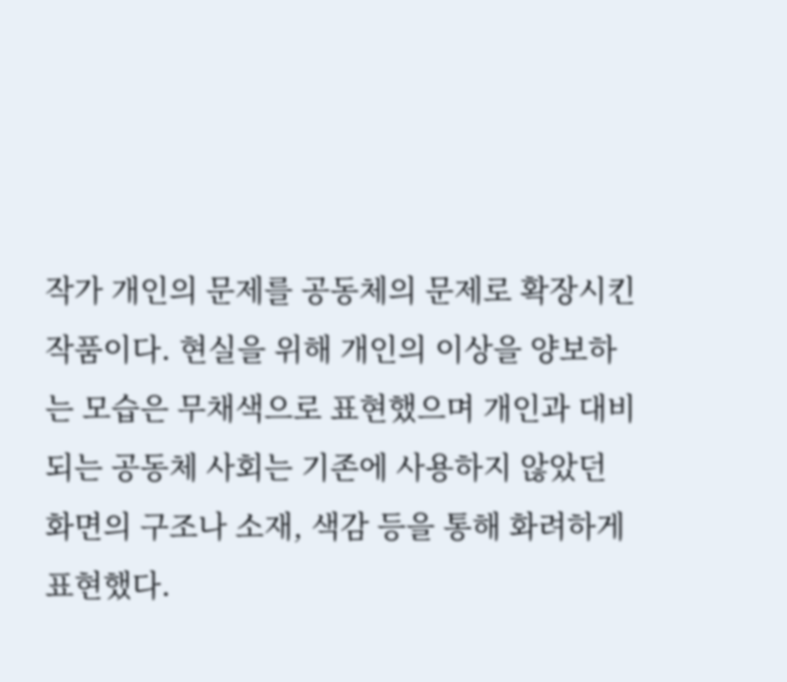작가 개인의 문제를 공동체의 문제로 확장시킨 작품이다. 현실을 위해 개인의 이상을 양보하는 모습은 무채색으로 표현했으며 개인과 대비되는 공동체 사회는 기존에 사용하지 않았던 화면의 구조나 소재, 색감 등을 통해 화려하게 표현했다.